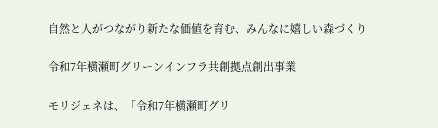自然と人がつながり新たな価値を育む、みんなに嬉しい森づくり

令和7年横瀬町グリーンインフラ共創拠点創出事業

モリジェネは、「令和7年横瀬町グリ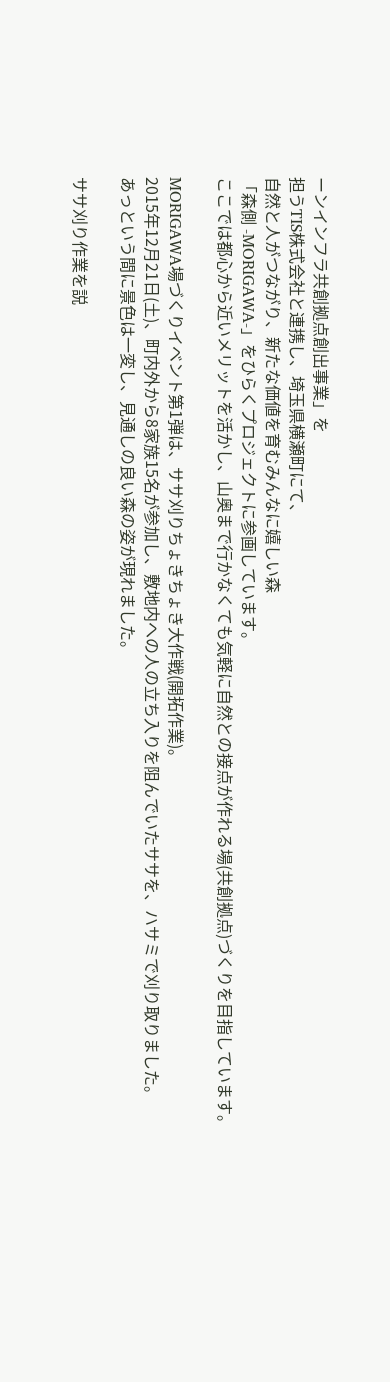ーンインフラ共創拠点創出事業」を
担うTIS株式会社と連携し、埼玉県横瀬町にて、
自然と人がつながり、新たな価値を育むみんなに嬉しい森
「森側 -MORIGAWA-」をひらくプロジェクトに参画しています。
ここでは都心から近いメリットを活かし、山奥まで行かなくても気軽に自然との接点が作れる場(共創拠点)づくりを目指しています。

MORIGAWA場づくりイベント第1弾は、ササ刈りちょきちょき大作戦(開拓作業)。
2015年12月21日(土)、町内外から8家族15名が参加し、敷地内への人の立ち入りを阻んでいたササを、ハサミで刈り取りました。
あっという間に景色は一変し、見通しの良い森の姿が現れました。

ササ刈り作業を説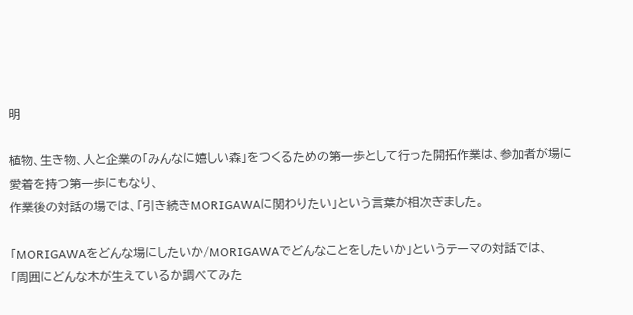明

植物、生き物、人と企業の「みんなに嬉しい森」をつくるための第一歩として行った開拓作業は、参加者が場に愛着を持つ第一歩にもなり、
作業後の対話の場では、「引き続きMORIGAWAに関わりたい」という言葉が相次ぎました。

「MORIGAWAをどんな場にしたいか/MORIGAWAでどんなことをしたいか」というテーマの対話では、
「周囲にどんな木が生えているか調べてみた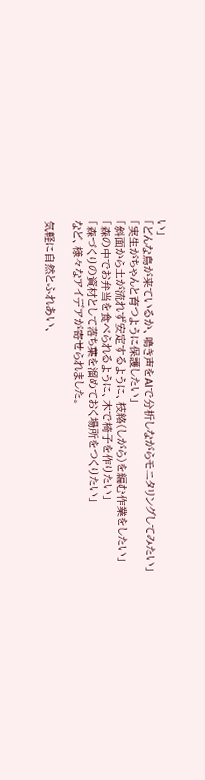い」
「どんな鳥が来ているか、鳴き声をAIで分析しながらモニタリングしてみたい」
「実生がちゃんと育つように保護したい」
「斜面から土が流れず安定するように、枝絡(しがら)を編む作業をしたい」
「森の中でお弁当を食べられるように、木で椅子を作りたい」
「森づくりの資材として落ち葉を溜めておく場所をつくりたい」
など、様々なアイデアが寄せられました。

気軽に自然とふれあい、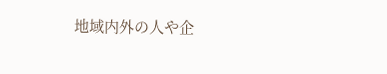地域内外の人や企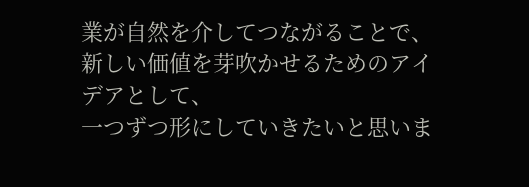業が自然を介してつながることで、新しい価値を芽吹かせるためのアイデアとして、
一つずつ形にしていきたいと思いま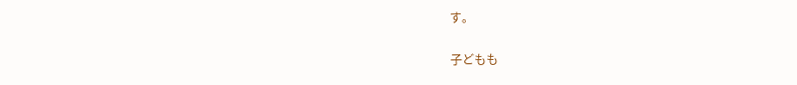す。

子どもも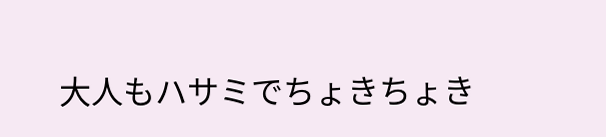大人もハサミでちょきちょき